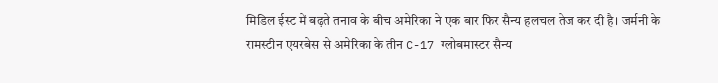मिडिल ईस्ट में बढ़ते तनाव के बीच अमेरिका ने एक बार फिर सैन्य हलचल तेज कर दी है। जर्मनी के रामस्टीन एयरबेस से अमेरिका के तीन C-17 ग्लोबमास्टर सैन्य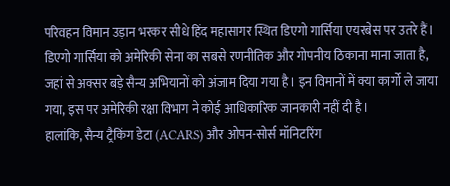परिवहन विमान उड़ान भरकर सीधे हिंद महासागर स्थित डिएगो गार्सिया एयरबेस पर उतरे हैं। डिएगो गार्सिया को अमेरिकी सेना का सबसे रणनीतिक और गोपनीय ठिकाना माना जाता है, जहां से अक्सर बड़े सैन्य अभियानों को अंजाम दिया गया है। इन विमानों में क्या कार्गो ले जाया गया, इस पर अमेरिकी रक्षा विभाग ने कोई आधिकारिक जानकारी नहीं दी है।
हालांकि, सैन्य ट्रैकिंग डेटा (ACARS) और ओपन-सोर्स मॉनिटरिंग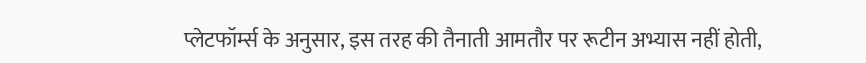प्लेटफॉर्म्स के अनुसार, इस तरह की तैनाती आमतौर पर रूटीन अभ्यास नहीं होती,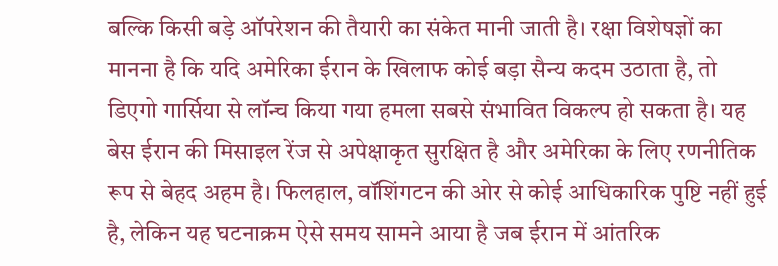बल्कि किसी बड़े ऑपरेशन की तैयारी का संकेत मानी जाती है। रक्षा विशेषज्ञों का मानना है कि यदि अमेरिका ईरान के खिलाफ कोई बड़ा सैन्य कदम उठाता है, तो डिएगो गार्सिया से लॉन्च किया गया हमला सबसे संभावित विकल्प हो सकता है। यह बेस ईरान की मिसाइल रेंज से अपेक्षाकृत सुरक्षित है और अमेरिका के लिए रणनीतिक रूप से बेहद अहम है। फिलहाल, वॉशिंगटन की ओर से कोई आधिकारिक पुष्टि नहीं हुई है, लेकिन यह घटनाक्रम ऐसे समय सामने आया है जब ईरान में आंतरिक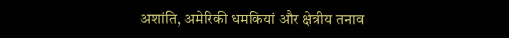अशांति, अमेरिकी धमकियां और क्षेत्रीय तनाव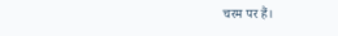चरम पर हैं।